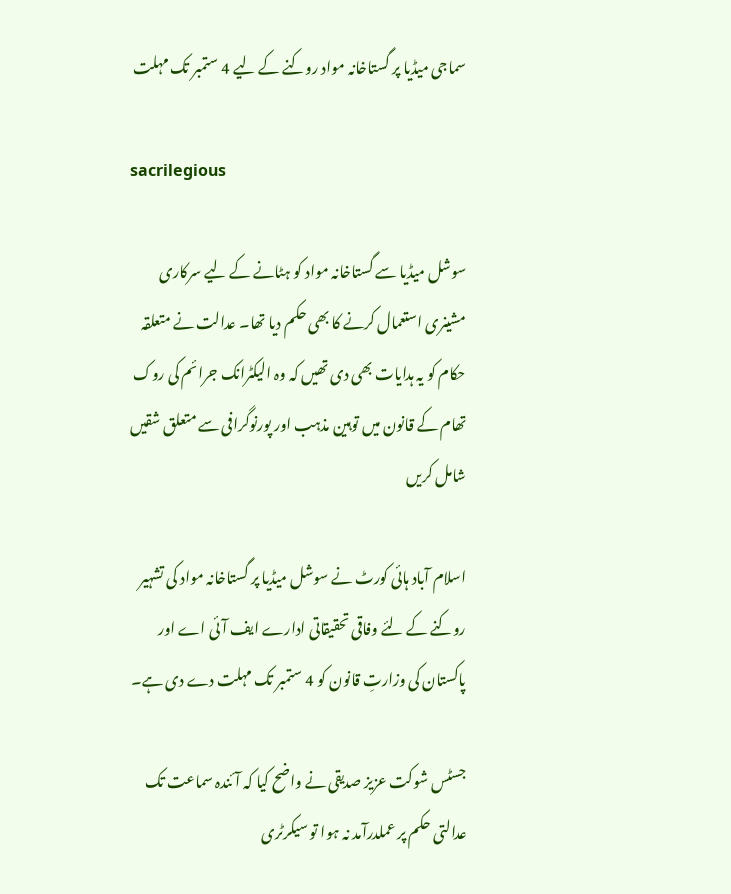سماجی میڈیا پر گستاخانہ مواد روکنے کے لیے 4 ستمبر تک مہلت

sacrilegious

سوشل میڈیا سے گستاخانہ مواد کو ہٹانے کے لیے سرکاری مشینری استعمال کرنے کا بھی حکم دیا تھا۔ عدالت نے متعلقہ حکام کو یہ ہدایات بھی دی تھیں کہ وہ الیکٹرانک جرائم کی روک تھام کے قانون میں توہین مذہب اور پورنوگرافی سے متعلق شقیں شامل کریں

اسلام آباد ہائی کورٹ نے سوشل میڈیا پر گستاخانہ مواد کی تشہیر روکنے کے لئے وفاقی تحقیقاتی ادارے ایف آئی اے اور پاکستان کی وزارتِ قانون کو 4 ستمبر تک مہلت دے دی ہے۔

جسٹس شوکت عزیز صدیقی نے واضح کیا کہ آئندہ سماعت تک عدالتی حکم پر عملدرآمد نہ ہوا تو سیکرٹری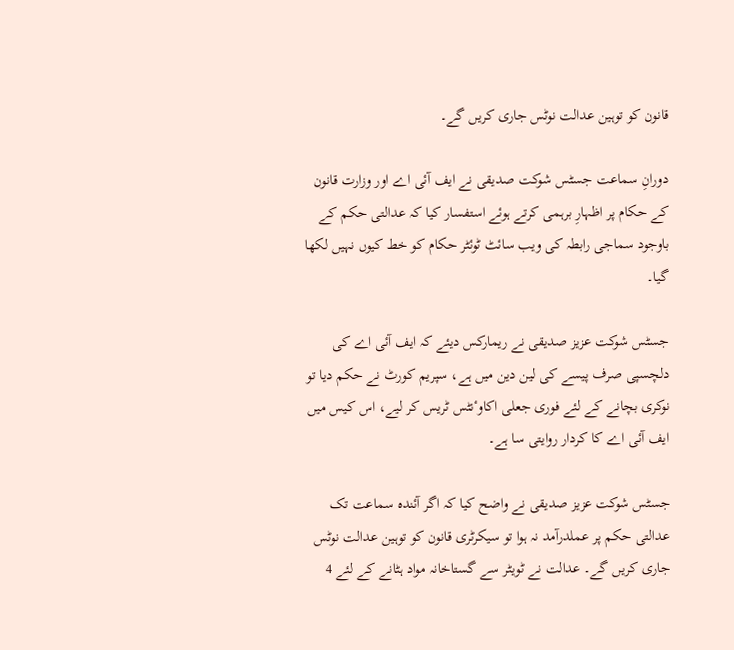قانون کو توہین عدالت نوٹس جاری کریں گے۔

دورانِ سماعت جسٹس شوکت صدیقی نے ایف آئی اے اور وزارت قانون کے حکام پر اظہارِ برہمی کرتے ہوئے استفسار کیا کہ عدالتی حکم کے باوجود سماجی رابطہ کی ویب سائٹ ٹوئٹر حکام کو خط کیوں نہیں لکھا گیا۔

جسٹس شوکت عزیز صدیقی نے ریمارکس دیئے کہ ایف آئی اے کی دلچسپی صرف پیسے کی لین دین میں ہے، سپریم کورٹ نے حکم دیا تو نوکری بچانے کے لئے فوری جعلی اکاوٴنٹس ٹریس کر لیے، اس کیس میں ایف آئی اے کا کردار روایتی سا ہے۔

جسٹس شوکت عزیز صدیقی نے واضح کیا کہ اگر آئندہ سماعت تک عدالتی حکم پر عملدرآمد نہ ہوا تو سیکرٹری قانون کو توہین عدالت نوٹس جاری کریں گے۔ عدالت نے ٹویٹر سے گستاخانہ مواد ہٹانے کے لئے 4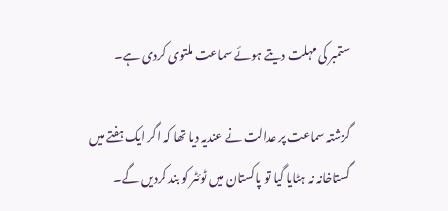ستمبر کی مہلت دیتے ہوئے سماعت ملتوی کردی ہے۔

گزشتہ سماعت پر عدالت نے عندیہ دیا تھا کہ اگر ایک ہفتے میں گستاخانہ نہ ہٹایا گیا تو پاکستان میں ٹوئٹر کو بند کردیں گے۔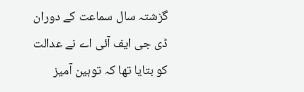گزشتہ سال سماعت کے دوران ڈی جی ایف آئی اے نے عدالت کو بتایا تھا کہ توہین آمیز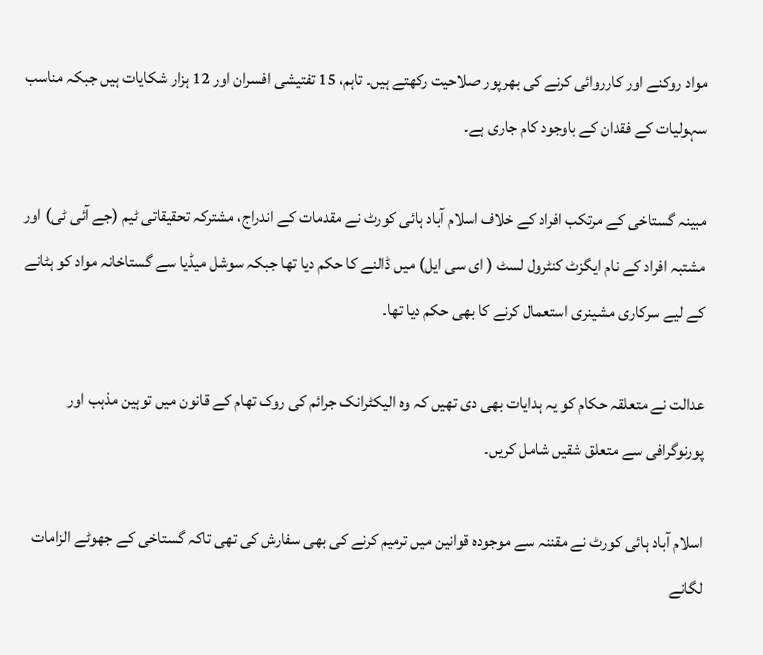مواد روکنے اور کارروائی کرنے کی بھرپور صلاحیت رکھتے ہیں۔ تاہم، 15 تفتیشی افسران اور 12 ہزار شکایات ہیں جبکہ مناسب سہولیات کے فقدان کے باوجود کام جاری ہے۔

مبینہ گستاخی کے مرتکب افراد کے خلاف اسلام آباد ہائی کورٹ نے مقدمات کے اندراج، مشترکہ تحقیقاتی ٹیم (جے آئی ٹی) اور مشتبہ افراد کے نام ایگزٹ کنٹرول لسٹ ( ای سی ایل) میں ڈالنے کا حکم دیا تھا جبکہ سوشل میڈیا سے گستاخانہ مواد کو ہٹانے کے لیے سرکاری مشینری استعمال کرنے کا بھی حکم دیا تھا۔

عدالت نے متعلقہ حکام کو یہ ہدایات بھی دی تھیں کہ وہ الیکٹرانک جرائم کی روک تھام کے قانون میں توہین مذہب اور پورنوگرافی سے متعلق شقیں شامل کریں۔

اسلام آباد ہائی کورٹ نے مقننہ سے موجودہ قوانین میں ترمیم کرنے کی بھی سفارش کی تھی تاکہ گستاخی کے جھوٹے الزامات لگانے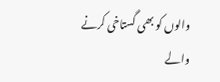والوں کو بھی گستاخی کرنے والے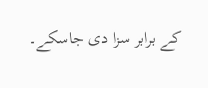کے برابر سزا دی جاسکے۔